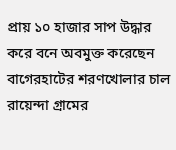প্রায় ১০ হাজার সাপ উদ্ধার করে বনে অবমুক্ত করেছেন বাগেরহাটের শরণখোলার চাল রায়েন্দা গ্রামের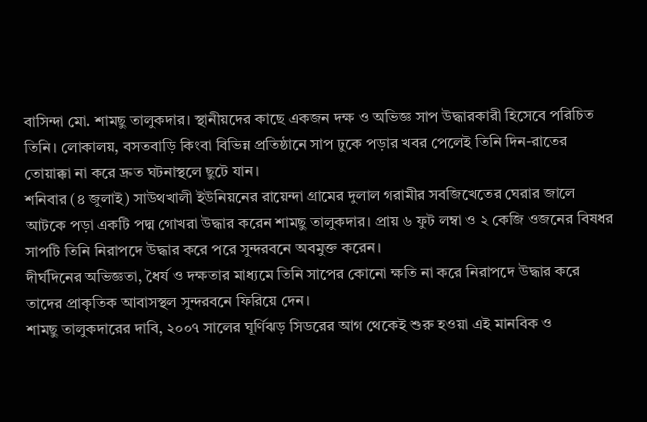বাসিন্দা মো. শামছু তালুকদার। স্থানীয়দের কাছে একজন দক্ষ ও অভিজ্ঞ সাপ উদ্ধারকারী হিসেবে পরিচিত তিনি। লোকালয়, বসতবাড়ি কিংবা বিভিন্ন প্রতিষ্ঠানে সাপ ঢুকে পড়ার খবর পেলেই তিনি দিন-রাতের তোয়াক্কা না করে দ্রুত ঘটনাস্থলে ছুটে যান।
শনিবার (৪ জুলাই) সাউথখালী ইউনিয়নের রায়েন্দা গ্রামের দুলাল গরামীর সবজিখেতের ঘেরার জালে আটকে পড়া একটি পদ্ম গোখরা উদ্ধার করেন শামছু তালুকদার। প্রায় ৬ ফুট লম্বা ও ২ কেজি ওজনের বিষধর সাপটি তিনি নিরাপদে উদ্ধার করে পরে সুন্দরবনে অবমুক্ত করেন।
দীর্ঘদিনের অভিজ্ঞতা, ধৈর্য ও দক্ষতার মাধ্যমে তিনি সাপের কোনো ক্ষতি না করে নিরাপদে উদ্ধার করে তাদের প্রাকৃতিক আবাসস্থল সুন্দরবনে ফিরিয়ে দেন।
শামছু তালুকদারের দাবি, ২০০৭ সালের ঘূর্ণিঝড় সিডরের আগ থেকেই শুরু হওয়া এই মানবিক ও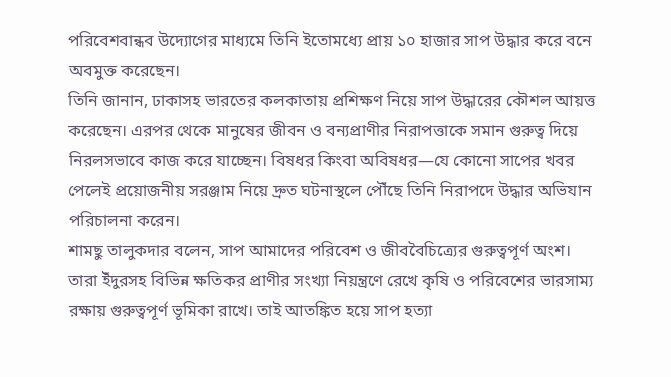পরিবেশবান্ধব উদ্যোগের মাধ্যমে তিনি ইতোমধ্যে প্রায় ১০ হাজার সাপ উদ্ধার করে বনে অবমুক্ত করেছেন।
তিনি জানান, ঢাকাসহ ভারতের কলকাতায় প্রশিক্ষণ নিয়ে সাপ উদ্ধারের কৌশল আয়ত্ত করেছেন। এরপর থেকে মানুষের জীবন ও বন্যপ্রাণীর নিরাপত্তাকে সমান গুরুত্ব দিয়ে নিরলসভাবে কাজ করে যাচ্ছেন। বিষধর কিংবা অবিষধর—যে কোনো সাপের খবর পেলেই প্রয়োজনীয় সরঞ্জাম নিয়ে দ্রুত ঘটনাস্থলে পৌঁছে তিনি নিরাপদে উদ্ধার অভিযান পরিচালনা করেন।
শামছু তালুকদার বলেন, সাপ আমাদের পরিবেশ ও জীববৈচিত্র্যের গুরুত্বপূর্ণ অংশ। তারা ইঁদুরসহ বিভিন্ন ক্ষতিকর প্রাণীর সংখ্যা নিয়ন্ত্রণে রেখে কৃষি ও পরিবেশের ভারসাম্য রক্ষায় গুরুত্বপূর্ণ ভূমিকা রাখে। তাই আতঙ্কিত হয়ে সাপ হত্যা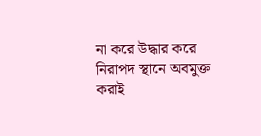না করে উদ্ধার করে নিরাপদ স্থানে অবমুক্ত করাই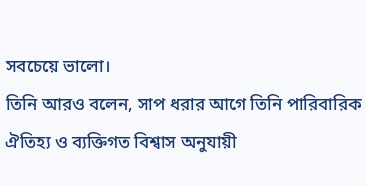সবচেয়ে ভালো।
তিনি আরও বলেন, সাপ ধরার আগে তিনি পারিবারিক ঐতিহ্য ও ব্যক্তিগত বিশ্বাস অনুযায়ী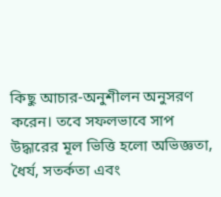কিছু আচার-অনুশীলন অনুসরণ করেন। তবে সফলভাবে সাপ উদ্ধারের মূল ভিত্তি হলো অভিজ্ঞতা, ধৈর্য, সতর্কতা এবং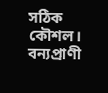সঠিক কৌশল।
বন্যপ্রাণী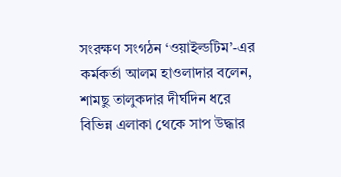সংরক্ষণ সংগঠন ‘ওয়াইল্ডটিম’-এর কর্মকর্তা আলম হাওলাদার বলেন, শামছু তালুকদার দীর্ঘদিন ধরে বিভিন্ন এলাকা থেকে সাপ উদ্ধার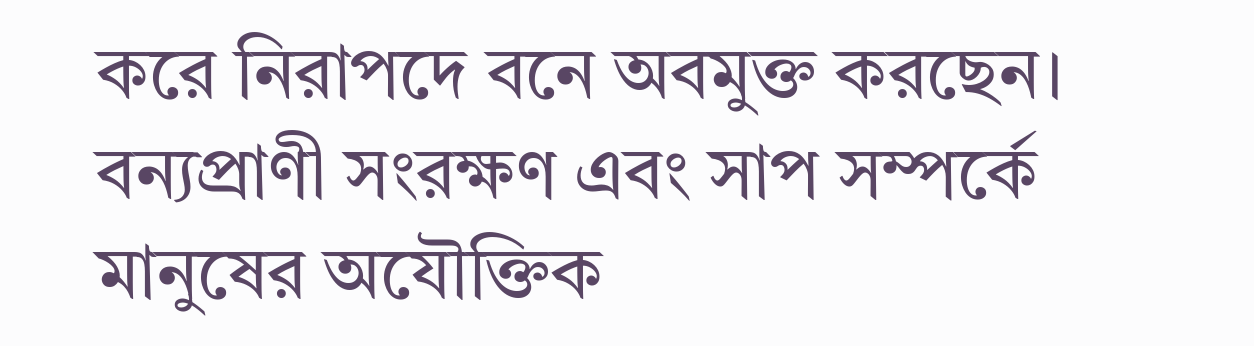করে নিরাপদে বনে অবমুক্ত করছেন। বন্যপ্রাণী সংরক্ষণ এবং সাপ সম্পর্কে মানুষের অযৌক্তিক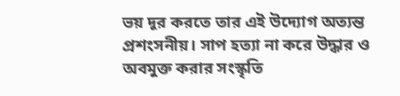ভয় দূর করতে তার এই উদ্যোগ অত্যন্ত প্রশংসনীয়। সাপ হত্যা না করে উদ্ধার ও অবমুক্ত করার সংস্কৃতি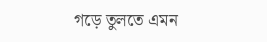গড়ে তুলতে এমন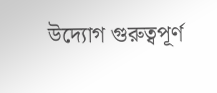উদ্যোগ গুরুত্বপূর্ণ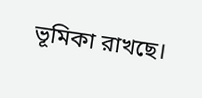ভূমিকা রাখছে।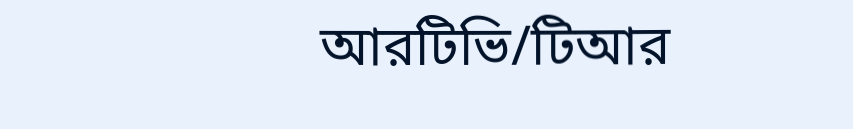আরটিভি/টিআর